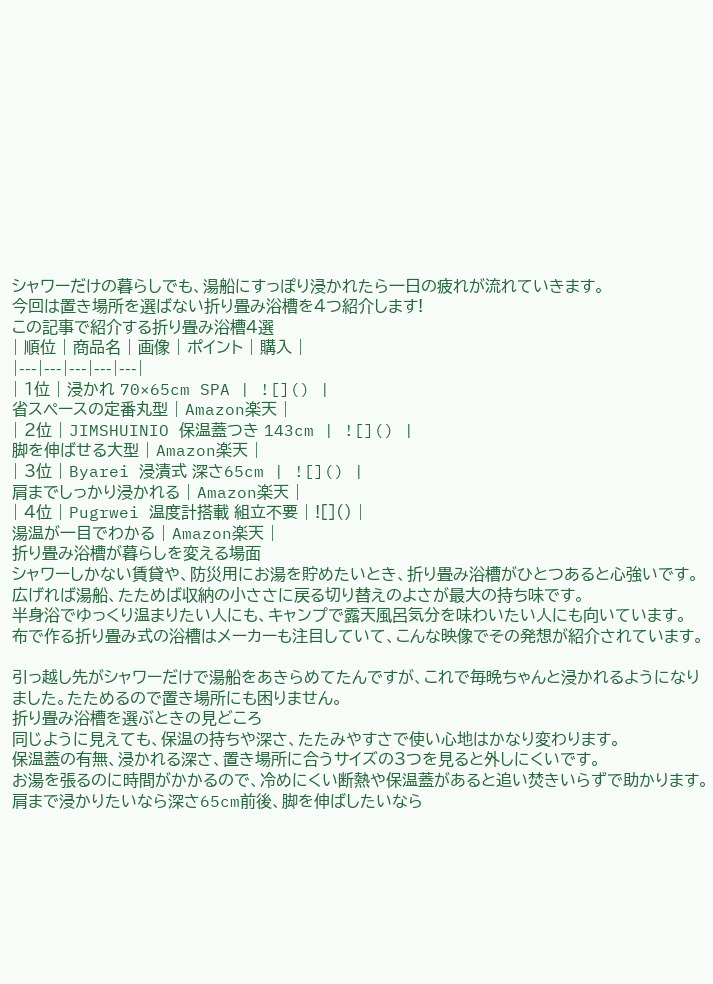シャワーだけの暮らしでも、湯船にすっぽり浸かれたら一日の疲れが流れていきます。
今回は置き場所を選ばない折り畳み浴槽を4つ紹介します!
この記事で紹介する折り畳み浴槽4選
| 順位 | 商品名 | 画像 | ポイント | 購入 |
|---|---|---|---|---|
| 1位 | 浸かれ 70×65cm SPA | ![]() |
省スペースの定番丸型 | Amazon楽天 |
| 2位 | JIMSHUINIO 保温蓋つき 143cm | ![]() |
脚を伸ばせる大型 | Amazon楽天 |
| 3位 | Byarei 浸漬式 深さ65cm | ![]() |
肩までしっかり浸かれる | Amazon楽天 |
| 4位 | Pugrwei 温度計搭載 組立不要 | ![]() |
湯温が一目でわかる | Amazon楽天 |
折り畳み浴槽が暮らしを変える場面
シャワーしかない賃貸や、防災用にお湯を貯めたいとき、折り畳み浴槽がひとつあると心強いです。
広げれば湯船、たためば収納の小ささに戻る切り替えのよさが最大の持ち味です。
半身浴でゆっくり温まりたい人にも、キャンプで露天風呂気分を味わいたい人にも向いています。
布で作る折り畳み式の浴槽はメーカーも注目していて、こんな映像でその発想が紹介されています。

引っ越し先がシャワーだけで湯船をあきらめてたんですが、これで毎晩ちゃんと浸かれるようになりました。たためるので置き場所にも困りません。
折り畳み浴槽を選ぶときの見どころ
同じように見えても、保温の持ちや深さ、たたみやすさで使い心地はかなり変わります。
保温蓋の有無、浸かれる深さ、置き場所に合うサイズの3つを見ると外しにくいです。
お湯を張るのに時間がかかるので、冷めにくい断熱や保温蓋があると追い焚きいらずで助かります。
肩まで浸かりたいなら深さ65cm前後、脚を伸ばしたいなら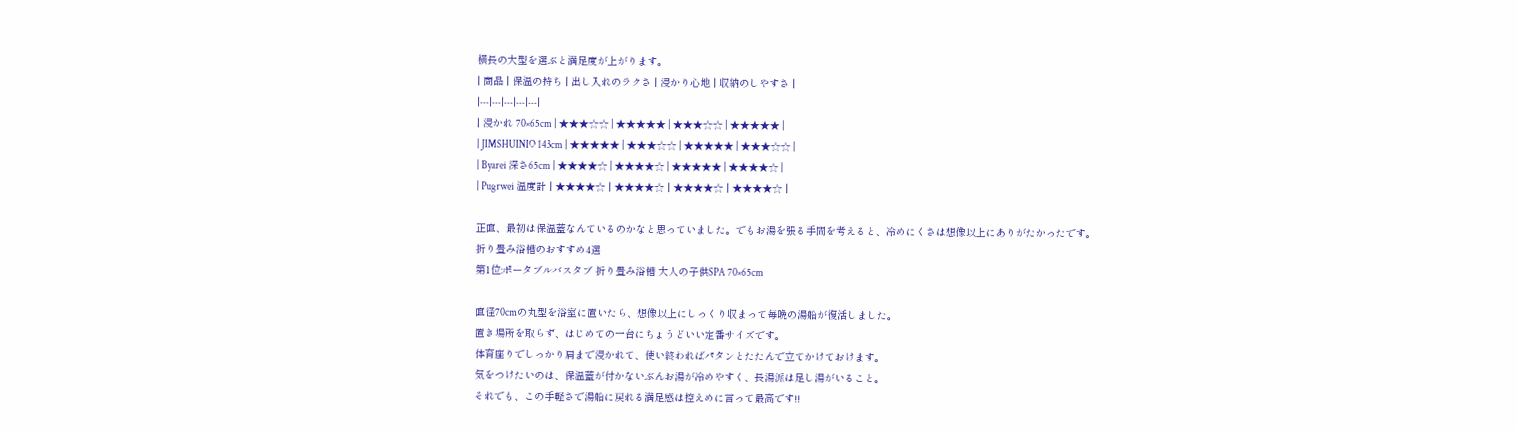横長の大型を選ぶと満足度が上がります。
| 商品 | 保温の持ち | 出し入れのラクさ | 浸かり心地 | 収納のしやすさ |
|---|---|---|---|---|
| 浸かれ 70×65cm | ★★★☆☆ | ★★★★★ | ★★★☆☆ | ★★★★★ |
| JIMSHUINIO 143cm | ★★★★★ | ★★★☆☆ | ★★★★★ | ★★★☆☆ |
| Byarei 深さ65cm | ★★★★☆ | ★★★★☆ | ★★★★★ | ★★★★☆ |
| Pugrwei 温度計 | ★★★★☆ | ★★★★☆ | ★★★★☆ | ★★★★☆ |

正直、最初は保温蓋なんているのかなと思っていました。でもお湯を張る手間を考えると、冷めにくさは想像以上にありがたかったです。
折り畳み浴槽のおすすめ4選
第1位:ポータブルバスタブ 折り畳み浴槽 大人の子供SPA 70×65cm

直径70cmの丸型を浴室に置いたら、想像以上にしっくり収まって毎晩の湯船が復活しました。
置き場所を取らず、はじめての一台にちょうどいい定番サイズです。
体育座りでしっかり肩まで浸かれて、使い終わればパタンとたたんで立てかけておけます。
気をつけたいのは、保温蓋が付かないぶんお湯が冷めやすく、長湯派は足し湯がいること。
それでも、この手軽さで湯船に戻れる満足感は控えめに言って最高です!!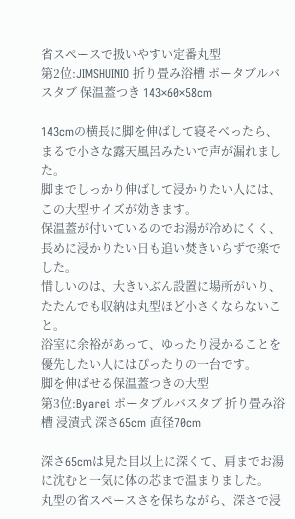省スペースで扱いやすい定番丸型
第2位:JIMSHUINIO 折り畳み浴槽 ポータブルバスタブ 保温蓋つき 143×60×58cm

143cmの横長に脚を伸ばして寝そべったら、まるで小さな露天風呂みたいで声が漏れました。
脚までしっかり伸ばして浸かりたい人には、この大型サイズが効きます。
保温蓋が付いているのでお湯が冷めにくく、長めに浸かりたい日も追い焚きいらずで楽でした。
惜しいのは、大きいぶん設置に場所がいり、たたんでも収納は丸型ほど小さくならないこと。
浴室に余裕があって、ゆったり浸かることを優先したい人にはぴったりの一台です。
脚を伸ばせる保温蓋つきの大型
第3位:Byarei ポータブルバスタブ 折り畳み浴槽 浸漬式 深さ65cm 直径70cm

深さ65cmは見た目以上に深くて、肩までお湯に沈むと一気に体の芯まで温まりました。
丸型の省スペースさを保ちながら、深さで浸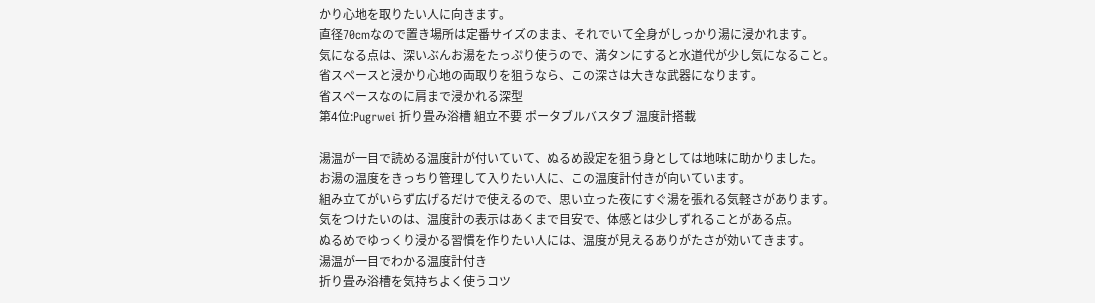かり心地を取りたい人に向きます。
直径70cmなので置き場所は定番サイズのまま、それでいて全身がしっかり湯に浸かれます。
気になる点は、深いぶんお湯をたっぷり使うので、満タンにすると水道代が少し気になること。
省スペースと浸かり心地の両取りを狙うなら、この深さは大きな武器になります。
省スペースなのに肩まで浸かれる深型
第4位:Pugrwei 折り畳み浴槽 組立不要 ポータブルバスタブ 温度計搭載

湯温が一目で読める温度計が付いていて、ぬるめ設定を狙う身としては地味に助かりました。
お湯の温度をきっちり管理して入りたい人に、この温度計付きが向いています。
組み立てがいらず広げるだけで使えるので、思い立った夜にすぐ湯を張れる気軽さがあります。
気をつけたいのは、温度計の表示はあくまで目安で、体感とは少しずれることがある点。
ぬるめでゆっくり浸かる習慣を作りたい人には、温度が見えるありがたさが効いてきます。
湯温が一目でわかる温度計付き
折り畳み浴槽を気持ちよく使うコツ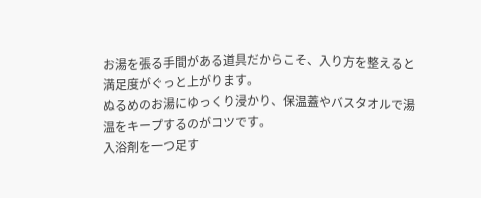お湯を張る手間がある道具だからこそ、入り方を整えると満足度がぐっと上がります。
ぬるめのお湯にゆっくり浸かり、保温蓋やバスタオルで湯温をキープするのがコツです。
入浴剤を一つ足す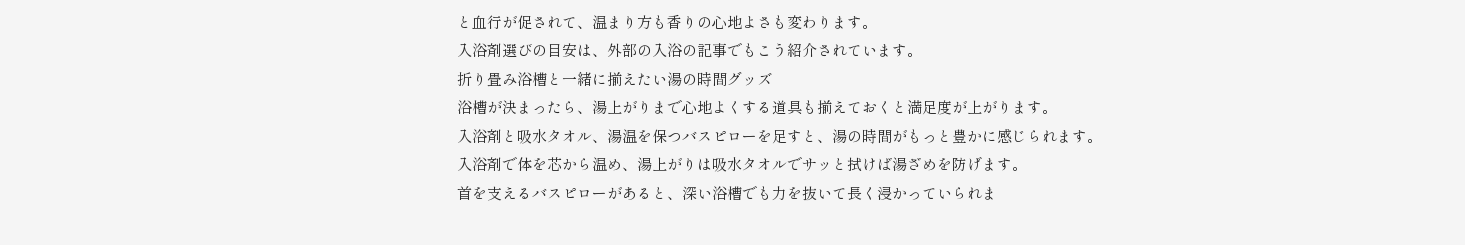と血行が促されて、温まり方も香りの心地よさも変わります。
入浴剤選びの目安は、外部の入浴の記事でもこう紹介されています。
折り畳み浴槽と一緒に揃えたい湯の時間グッズ
浴槽が決まったら、湯上がりまで心地よくする道具も揃えておくと満足度が上がります。
入浴剤と吸水タオル、湯温を保つバスピローを足すと、湯の時間がもっと豊かに感じられます。
入浴剤で体を芯から温め、湯上がりは吸水タオルでサッと拭けば湯ざめを防げます。
首を支えるバスピローがあると、深い浴槽でも力を抜いて長く浸かっていられま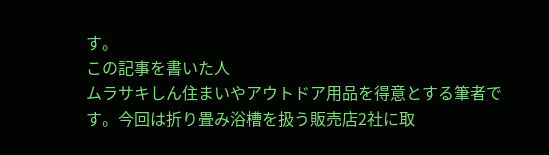す。
この記事を書いた人
ムラサキしん住まいやアウトドア用品を得意とする筆者です。今回は折り畳み浴槽を扱う販売店2社に取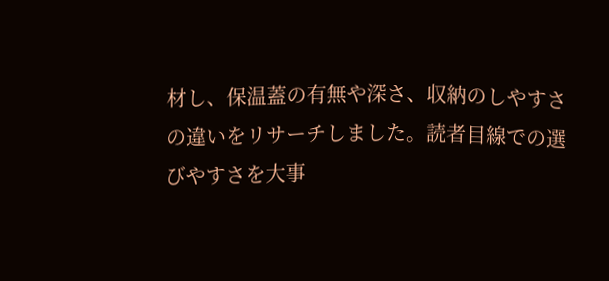材し、保温蓋の有無や深さ、収納のしやすさの違いをリサーチしました。読者目線での選びやすさを大事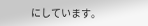にしています。